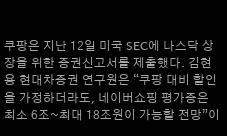쿠팡은 지난 12일 미국 SEC에 나스닥 상장을 위한 증권신고서를 제출했다. 김현용 현대차증권 연구원은 “쿠팡 대비 할인을 가정하더라도, 네이버쇼핑 평가증은 최소 6조~최대 18조원이 가능할 전망”이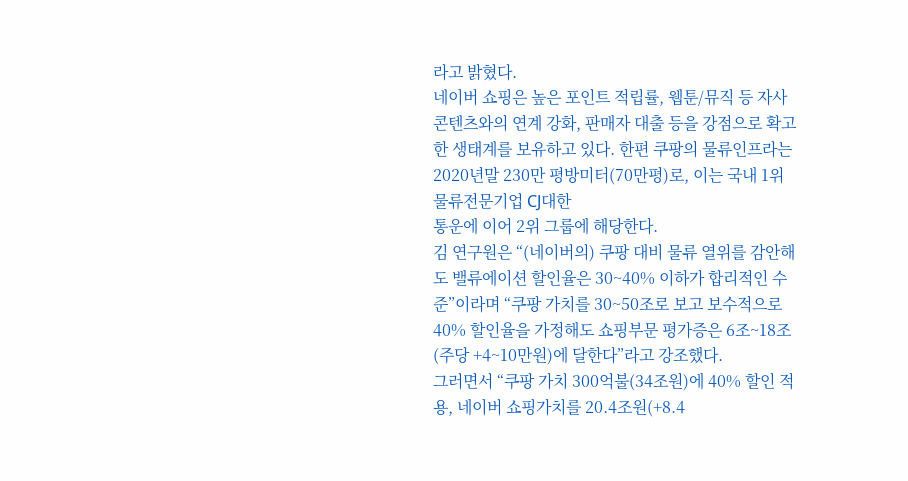라고 밝혔다.
네이버 쇼핑은 높은 포인트 적립률, 웹툰/뮤직 등 자사 콘텐츠와의 연계 강화, 판매자 대출 등을 강점으로 확고한 생태계를 보유하고 있다. 한편 쿠팡의 물류인프라는 2020년말 230만 평방미터(70만평)로, 이는 국내 1위 물류전문기업 CJ대한
통운에 이어 2위 그룹에 해당한다.
김 연구원은 “(네이버의) 쿠팡 대비 물류 열위를 감안해도 밸류에이션 할인율은 30~40% 이하가 합리적인 수준”이라며 “쿠팡 가치를 30~50조로 보고 보수적으로 40% 할인율을 가정해도 쇼핑부문 평가증은 6조~18조(주당 +4~10만원)에 달한다”라고 강조했다.
그러면서 “쿠팡 가치 300억불(34조원)에 40% 할인 적용, 네이버 쇼핑가치를 20.4조원(+8.4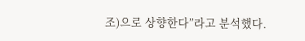조)으로 상향한다”라고 분석했다.